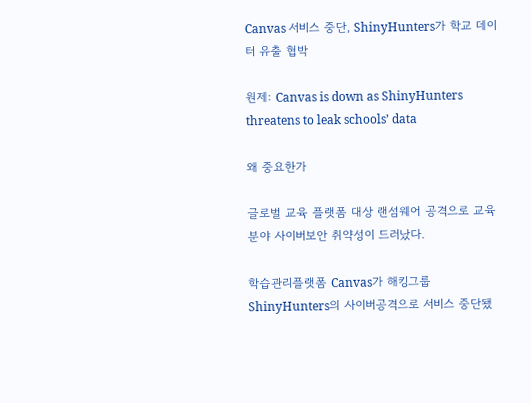Canvas 서비스 중단, ShinyHunters가 학교 데이터 유출 협박

원제: Canvas is down as ShinyHunters threatens to leak schools’ data

왜 중요한가

글로벌 교육 플랫폼 대상 랜섬웨어 공격으로 교육 분야 사이버보안 취약성이 드러났다.

학습관리플랫폼 Canvas가 해킹그룹 ShinyHunters의 사이버공격으로 서비스 중단됐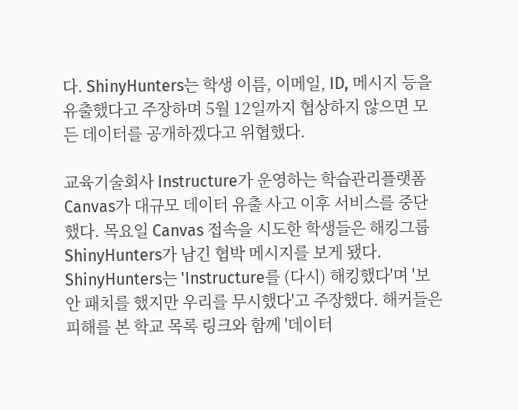다. ShinyHunters는 학생 이름, 이메일, ID, 메시지 등을 유출했다고 주장하며 5월 12일까지 협상하지 않으면 모든 데이터를 공개하겠다고 위협했다.

교육기술회사 Instructure가 운영하는 학습관리플랫폼 Canvas가 대규모 데이터 유출 사고 이후 서비스를 중단했다. 목요일 Canvas 접속을 시도한 학생들은 해킹그룹 ShinyHunters가 남긴 협박 메시지를 보게 됐다. ShinyHunters는 'Instructure를 (다시) 해킹했다'며 '보안 패치를 했지만 우리를 무시했다'고 주장했다. 해커들은 피해를 본 학교 목록 링크와 함께 '데이터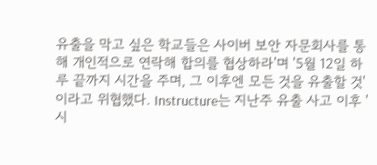유출을 막고 싶은 학교들은 사이버 보안 자문회사를 통해 개인적으로 연락해 합의를 협상하라'며 '5월 12일 하루 끝까지 시간을 주며, 그 이후엔 모든 것을 유출할 것'이라고 위협했다. Instructure는 지난주 유출 사고 이후 '시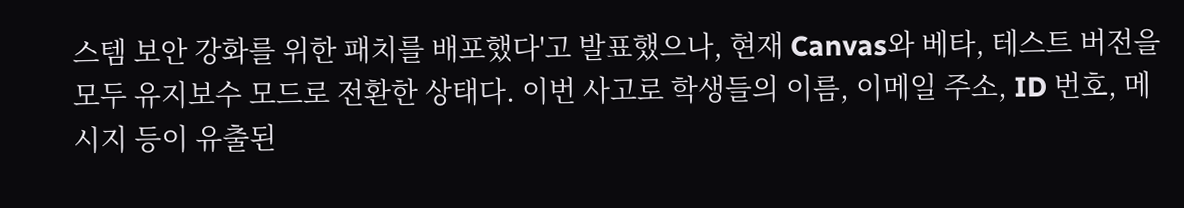스템 보안 강화를 위한 패치를 배포했다'고 발표했으나, 현재 Canvas와 베타, 테스트 버전을 모두 유지보수 모드로 전환한 상태다. 이번 사고로 학생들의 이름, 이메일 주소, ID 번호, 메시지 등이 유출된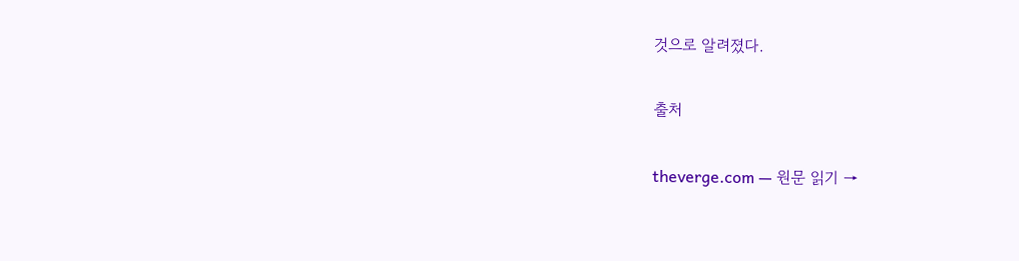것으로 알려졌다.

출처

theverge.com — 원문 읽기 →